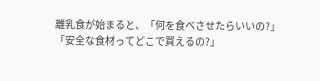離乳食が始まると、「何を食べさせたらいいの?」「安全な食材ってどこで買えるの?」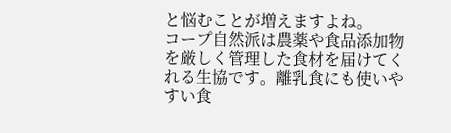と悩むことが増えますよね。
コープ自然派は農薬や食品添加物を厳しく管理した食材を届けてくれる生協です。離乳食にも使いやすい食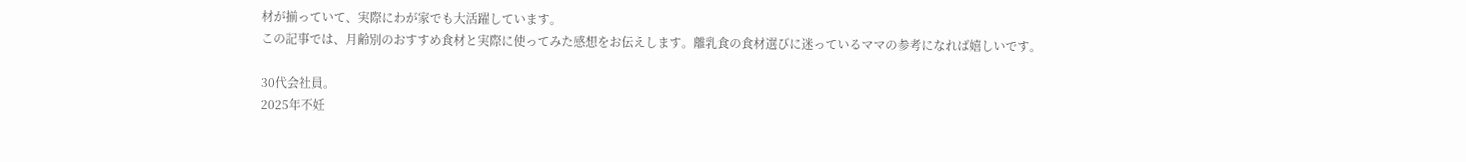材が揃っていて、実際にわが家でも大活躍しています。
この記事では、月齢別のおすすめ食材と実際に使ってみた感想をお伝えします。離乳食の食材選びに迷っているママの参考になれば嬉しいです。

30代会社員。
2025年不妊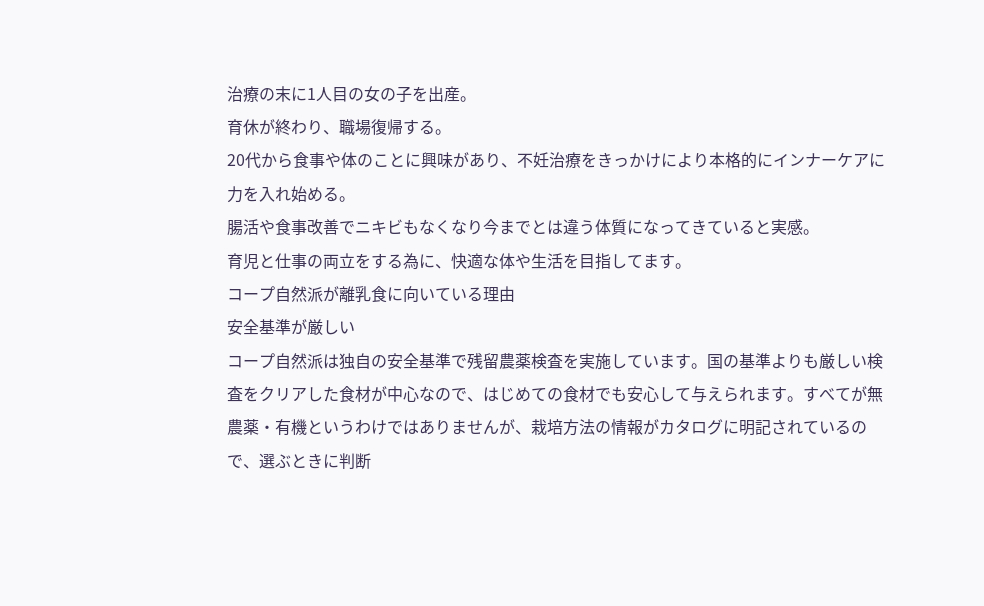治療の末に1人目の女の子を出産。
育休が終わり、職場復帰する。
20代から食事や体のことに興味があり、不妊治療をきっかけにより本格的にインナーケアに力を入れ始める。
腸活や食事改善でニキビもなくなり今までとは違う体質になってきていると実感。
育児と仕事の両立をする為に、快適な体や生活を目指してます。
コープ自然派が離乳食に向いている理由
安全基準が厳しい
コープ自然派は独自の安全基準で残留農薬検査を実施しています。国の基準よりも厳しい検査をクリアした食材が中心なので、はじめての食材でも安心して与えられます。すべてが無農薬・有機というわけではありませんが、栽培方法の情報がカタログに明記されているので、選ぶときに判断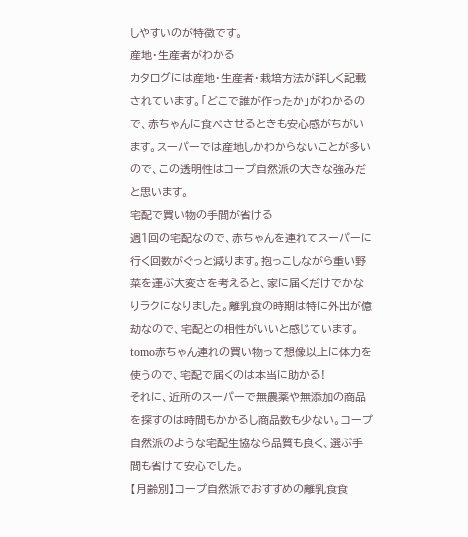しやすいのが特徴です。
産地・生産者がわかる
カタログには産地・生産者・栽培方法が詳しく記載されています。「どこで誰が作ったか」がわかるので、赤ちゃんに食べさせるときも安心感がちがいます。スーパーでは産地しかわからないことが多いので、この透明性はコープ自然派の大きな強みだと思います。
宅配で買い物の手間が省ける
週1回の宅配なので、赤ちゃんを連れてスーパーに行く回数がぐっと減ります。抱っこしながら重い野菜を運ぶ大変さを考えると、家に届くだけでかなりラクになりました。離乳食の時期は特に外出が億劫なので、宅配との相性がいいと感じています。
tomo赤ちゃん連れの買い物って想像以上に体力を使うので、宅配で届くのは本当に助かる!
それに、近所のスーパーで無農薬や無添加の商品を探すのは時間もかかるし商品数も少ない。コープ自然派のような宅配生協なら品質も良く、選ぶ手間も省けて安心でした。
【月齢別】コープ自然派でおすすめの離乳食食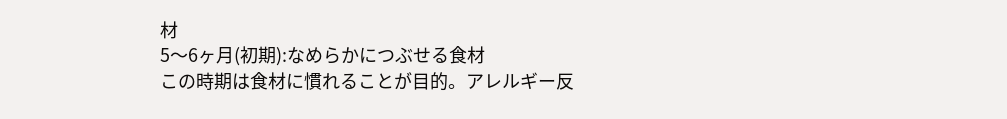材
5〜6ヶ月(初期):なめらかにつぶせる食材
この時期は食材に慣れることが目的。アレルギー反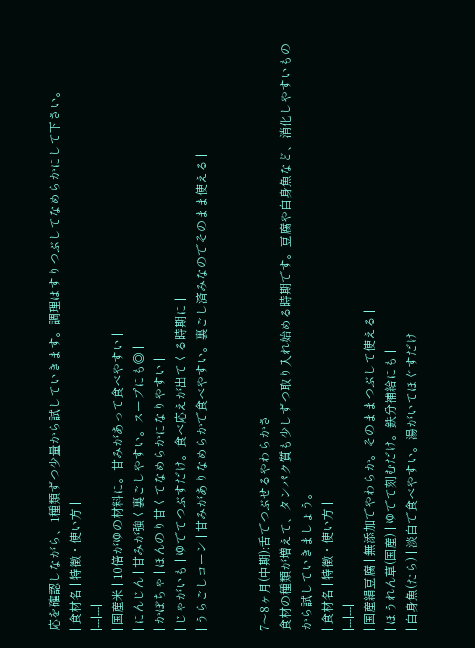応を確認しながら、1種類ずつ少量から試していきます。調理はすりつぶしてなめらかにして下さい。
| 食材名 | 特徴・使い方 |
|---|---|
| 国産米 | 10倍がゆの材料に。甘みがあって食べやすい |
| にんじん | 甘みが強く裏ごしやすい。スープにも◎ |
| かぼちゃ | ほんのり甘くてなめらかになりやすい |
| じゃがいも | ゆでてつぶすだけ。食べ応えが出てくる時期に |
| うらごしコーン | 甘みがありなめらかで食べやすい。裏ごし済みなのでそのまま使える |


7〜8ヶ月(中期):舌でつぶせるやわらかさ
食材の種類が増えて、タンパク質も少しずつ取り入れ始める時期です。豆腐や白身魚など、消化しやすいものから試していきましょう。
| 食材名 | 特徴・使い方 |
|---|---|
| 国産絹豆腐 | 無添加でやわらか。そのままつぶして使える |
| ほうれん草(国産) | ゆでて刻むだけ。鉄分補給にも |
| 白身魚(たら) | 淡白で食べやすい。湯がいてほぐすだけ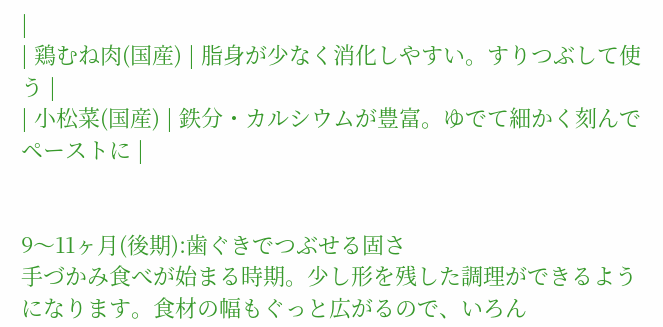|
| 鶏むね肉(国産) | 脂身が少なく消化しやすい。すりつぶして使う |
| 小松菜(国産) | 鉄分・カルシウムが豊富。ゆでて細かく刻んでペーストに |


9〜11ヶ月(後期):歯ぐきでつぶせる固さ
手づかみ食べが始まる時期。少し形を残した調理ができるようになります。食材の幅もぐっと広がるので、いろん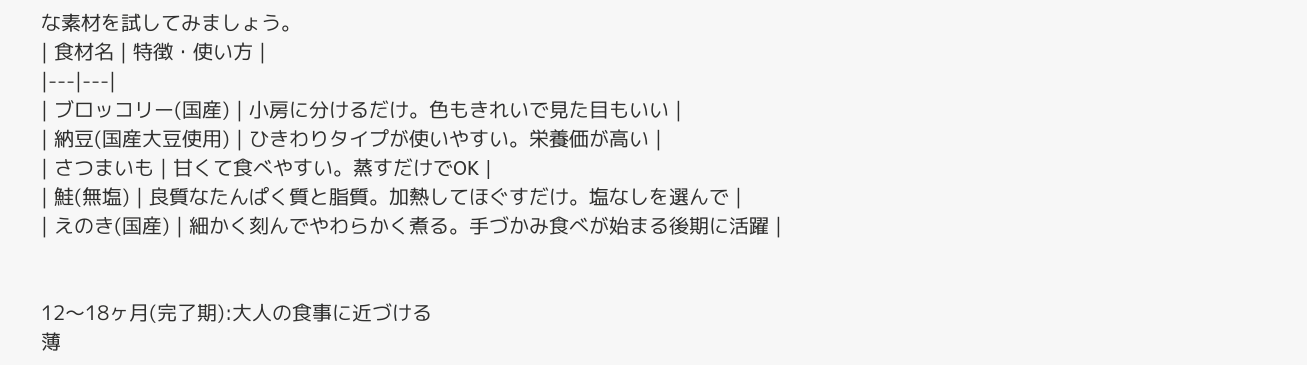な素材を試してみましょう。
| 食材名 | 特徴・使い方 |
|---|---|
| ブロッコリー(国産) | 小房に分けるだけ。色もきれいで見た目もいい |
| 納豆(国産大豆使用) | ひきわりタイプが使いやすい。栄養価が高い |
| さつまいも | 甘くて食べやすい。蒸すだけでOK |
| 鮭(無塩) | 良質なたんぱく質と脂質。加熱してほぐすだけ。塩なしを選んで |
| えのき(国産) | 細かく刻んでやわらかく煮る。手づかみ食べが始まる後期に活躍 |


12〜18ヶ月(完了期):大人の食事に近づける
薄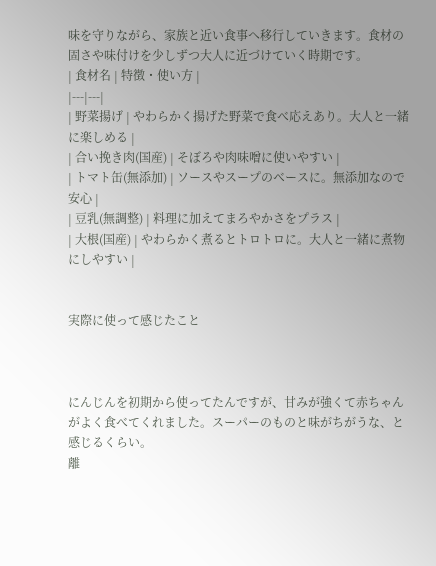味を守りながら、家族と近い食事へ移行していきます。食材の固さや味付けを少しずつ大人に近づけていく時期です。
| 食材名 | 特徴・使い方 |
|---|---|
| 野菜揚げ | やわらかく揚げた野菜で食べ応えあり。大人と一緒に楽しめる |
| 合い挽き肉(国産) | そぼろや肉味噌に使いやすい |
| トマト缶(無添加) | ソースやスープのベースに。無添加なので安心 |
| 豆乳(無調整) | 料理に加えてまろやかさをプラス |
| 大根(国産) | やわらかく煮るとトロトロに。大人と一緒に煮物にしやすい |


実際に使って感じたこと



にんじんを初期から使ってたんですが、甘みが強くて赤ちゃんがよく食べてくれました。スーパーのものと味がちがうな、と感じるくらい。
離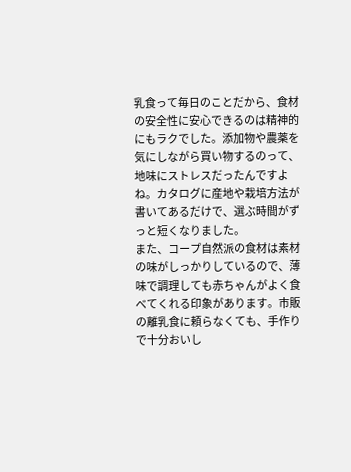乳食って毎日のことだから、食材の安全性に安心できるのは精神的にもラクでした。添加物や農薬を気にしながら買い物するのって、地味にストレスだったんですよね。カタログに産地や栽培方法が書いてあるだけで、選ぶ時間がずっと短くなりました。
また、コープ自然派の食材は素材の味がしっかりしているので、薄味で調理しても赤ちゃんがよく食べてくれる印象があります。市販の離乳食に頼らなくても、手作りで十分おいし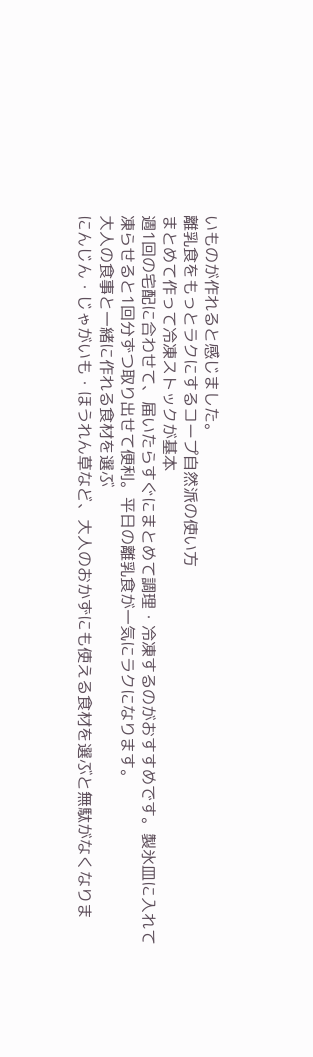いものが作れると感じました。
離乳食をもっとラクにするコープ自然派の使い方
まとめて作って冷凍ストックが基本
週1回の宅配に合わせて、届いたらすぐにまとめて調理・冷凍するのがおすすめです。製氷皿に入れて凍らせると1回分ずつ取り出せて便利。平日の離乳食が一気にラクになります。
大人の食事と一緒に作れる食材を選ぶ
にんじん・じゃがいも・ほうれん草など、大人のおかずにも使える食材を選ぶと無駄がなくなりま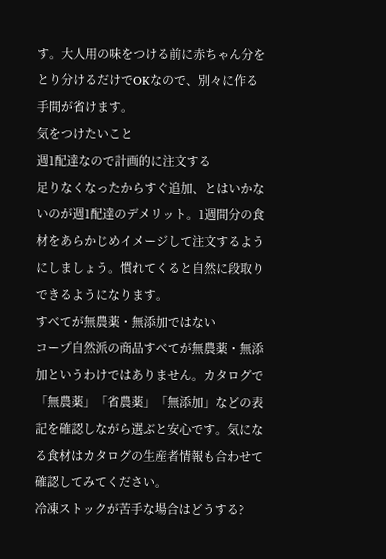す。大人用の味をつける前に赤ちゃん分をとり分けるだけでOKなので、別々に作る手間が省けます。
気をつけたいこと
週1配達なので計画的に注文する
足りなくなったからすぐ追加、とはいかないのが週1配達のデメリット。1週間分の食材をあらかじめイメージして注文するようにしましょう。慣れてくると自然に段取りできるようになります。
すべてが無農薬・無添加ではない
コープ自然派の商品すべてが無農薬・無添加というわけではありません。カタログで「無農薬」「省農薬」「無添加」などの表記を確認しながら選ぶと安心です。気になる食材はカタログの生産者情報も合わせて確認してみてください。
冷凍ストックが苦手な場合はどうする?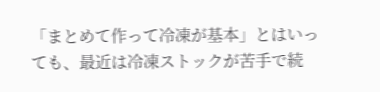「まとめて作って冷凍が基本」とはいっても、最近は冷凍ストックが苦手で続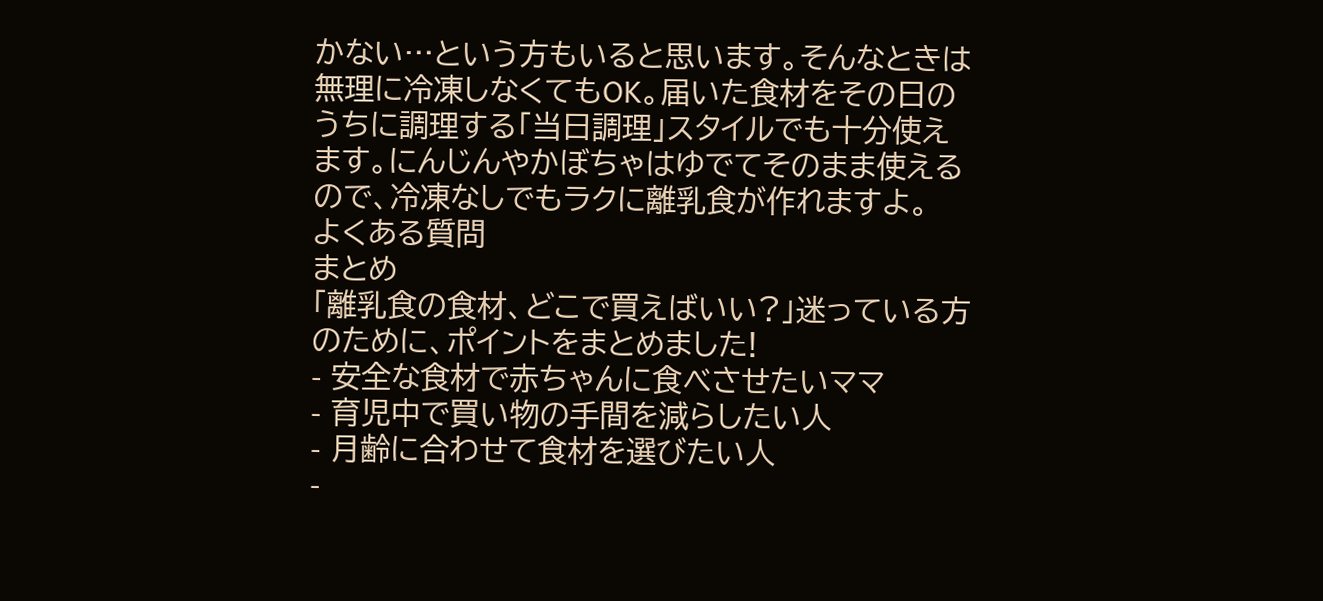かない…という方もいると思います。そんなときは無理に冷凍しなくてもOK。届いた食材をその日のうちに調理する「当日調理」スタイルでも十分使えます。にんじんやかぼちゃはゆでてそのまま使えるので、冷凍なしでもラクに離乳食が作れますよ。
よくある質問
まとめ
「離乳食の食材、どこで買えばいい?」迷っている方のために、ポイントをまとめました!
- 安全な食材で赤ちゃんに食べさせたいママ
- 育児中で買い物の手間を減らしたい人
- 月齢に合わせて食材を選びたい人
-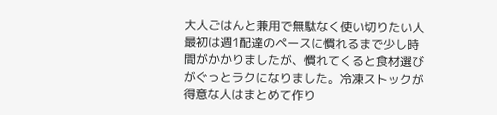大人ごはんと兼用で無駄なく使い切りたい人
最初は週1配達のペースに慣れるまで少し時間がかかりましたが、慣れてくると食材選びがぐっとラクになりました。冷凍ストックが得意な人はまとめて作り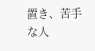置き、苦手な人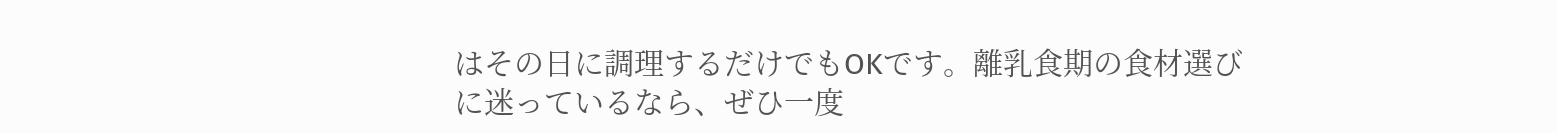はその日に調理するだけでもOKです。離乳食期の食材選びに迷っているなら、ぜひ一度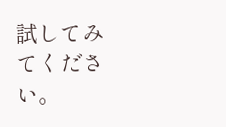試してみてください。